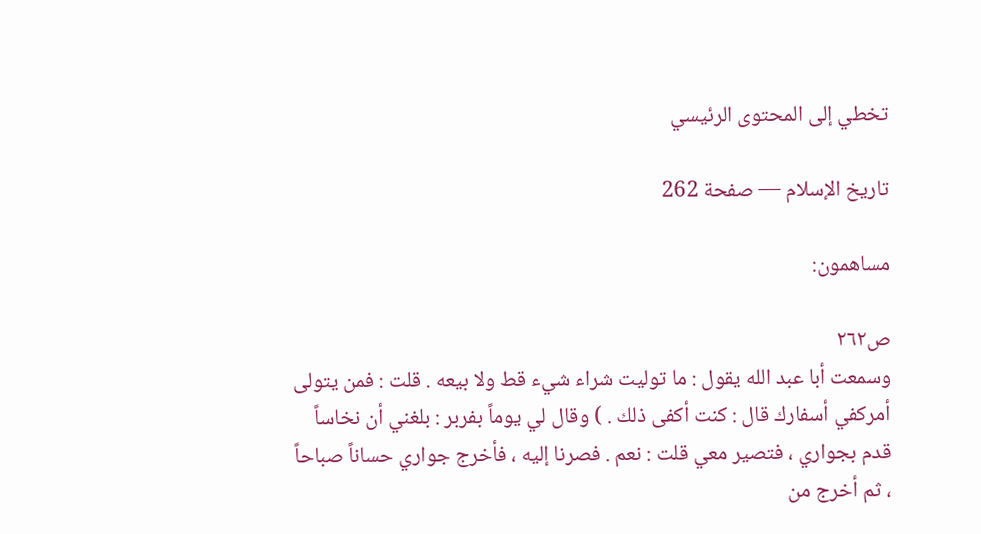تخطي إلى المحتوى الرئيسي

تاريخ الإسلام — صفحة 262

مساهمون:

ص٢٦٢
وسمعت أبا عبد الله يقول : ما توليت شراء شيء قط ولا بيعه . قلت : فمن يتولى أمركفي أسفارك قال : كنت أكفى ذلك . ) وقال لي يوماً بفربر : بلغني أن نخاساً قدم بجواري ، فتصير معي قلت : نعم . فصرنا إليه ، فأخرج جواري حساناً صباحاً ، ثم أخرج من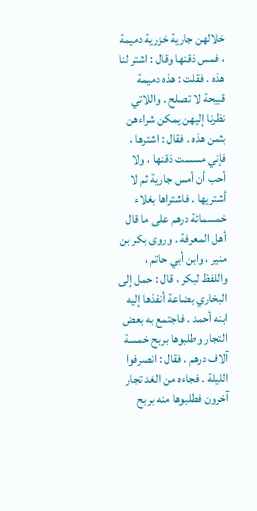خلالهن جارية خزرية دميمة ، فمس ذقنها وقال : اشتر لنا هذه . فقلت : هذه دميمة قبيحة لا تصلح . واللاتي نظرنا إليهن يمكن شراءهن بثمن هذه . فقال : اشترها ، فإني مسست ذقنها ، ولا أحب أن أمس جارية ثم لا أشتريها . فاشتراها بغلاء خمسمائة درهم على ما قال أهل المعرفة . وروى بكر بن منير ، وابن أبي حاتم ، واللفظ لبكر ، قال : حمل إلى البخاري بضاعة أنفذها إليه ابنه أحمد . فاجتمع به بعض التجار وطلبوها بربح خمسة آلاف درهم . فقال : انصرفوا الليلة . فجاءه من الغد تجار آخرون فطلبوها منه بربح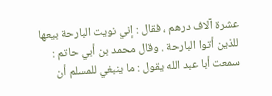عشرة آلاف درهم ، فقال : إني نويت البارحة بيعها للذين أتوا البارحة . وقال محمد بن أبي حاتم : سمعت أبا عبد الله يقول : ما ينبغي للمسلم أن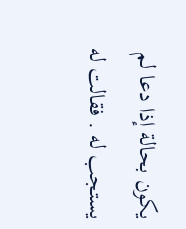يكون بحالة إذا دعا لم يستجب له . فقالت له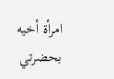امرأة أخيه بحضرتي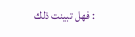: فهل تبينت ذلك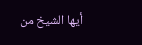أيها الشيخ من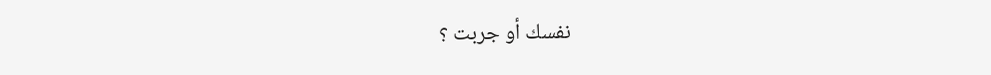نفسك أو جربت ؟